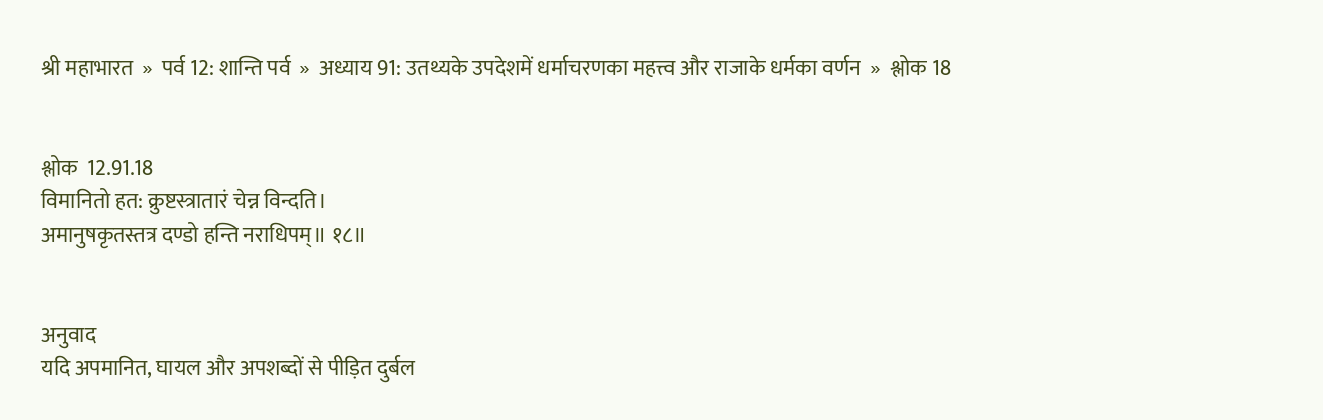श्री महाभारत  »  पर्व 12: शान्ति पर्व  »  अध्याय 91: उतथ्यके उपदेशमें धर्माचरणका महत्त्व और राजाके धर्मका वर्णन  »  श्लोक 18


श्लोक  12.91.18
विमानितो हत: क्रुष्टस्त्रातारं चेन्न विन्दति।
अमानुषकृतस्तत्र दण्डो हन्ति नराधिपम्॥ १८॥


अनुवाद
यदि अपमानित, घायल और अपशब्दों से पीड़ित दुर्बल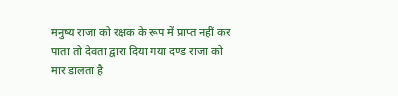मनुष्य राजा को रक्षक के रूप में प्राप्त नहीं कर पाता तो देवता द्वारा दिया गया दण्ड राजा को मार डालता है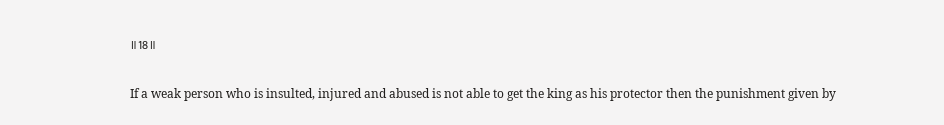॥18॥

If a weak person who is insulted, injured and abused is not able to get the king as his protector then the punishment given by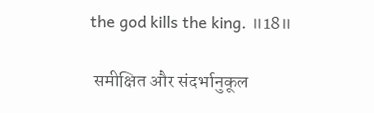the god kills the king. ॥18॥

 समीक्षित और संदर्भानुकूल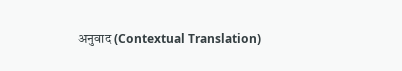अनुवाद (Contextual Translation)